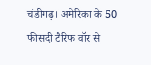चंडीगढ़। अमेरिका के 50 फीसदी टैरिफ वॉर से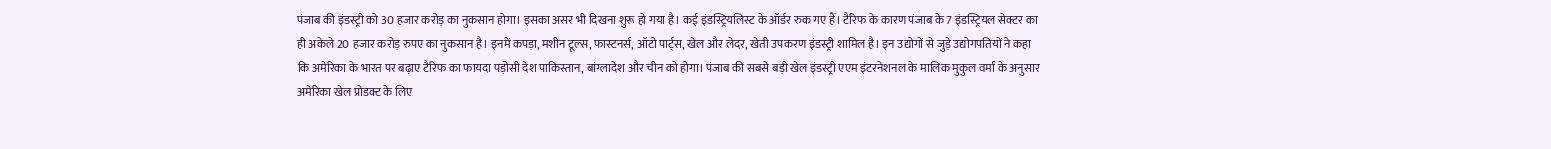पंजाब की इंडस्ट्री को 30 हजार करोड़ का नुकसान होगा। इसका असर भी दिखना शुरू हो गया है। कई इंडस्ट्रियलिस्ट के ऑर्डर रुक गए हैं। टैरिफ के कारण पंजाब के 7 इंडस्ट्रियल सेक्टर का ही अकेले 20 हजार करोड़ रुपए का नुकसान है। इनमें कपड़ा, मशीन टूल्स, फास्टनर्स, ऑटो पार्ट्स, खेल और लेदर, खेती उपकरण इंडस्ट्री शामिल है। इन उद्योगों से जुड़े उद्योगपतियों ने कहा कि अमेरिका के भारत पर बढ़ाए टैरिफ का फायदा पड़ोसी देश पाकिस्तान, बांग्लादेश और चीन को होगा। पंजाब की सबसे बड़ी खेल इंडस्ट्री एएम इंटरनेशनल के मालिक मुकुल वर्मा के अनुसार अमेरिका खेल प्रोडक्ट के लिए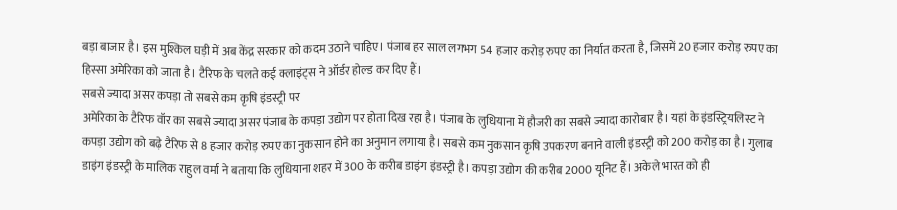बड़ा बाजार है। इस मुश्किल घड़ी में अब केंद्र सरकार को कदम उठाने चाहिए। पंजाब हर साल लगभग 54 हजार करोड़ रुपए का निर्यात करता है, जिसमें 20 हजार करोड़ रुपए का हिस्सा अमेरिका को जाता है। टैरिफ के चलते कई क्लाइंट्स ने ऑर्डर होल्ड कर दिए हैं।
सबसे ज्यादा असर कपड़ा तो सबसे कम कृषि इंडस्ट्री पर
अमेरिका के टैरिफ वॉर का सबसे ज्यादा असर पंजाब के कपड़ा उद्योग पर होता दिख रहा है। पंजाब के लुधियाना में हौजरी का सबसे ज्यादा कारोबार है। यहां के इंडस्ट्रियलिस्ट ने कपड़ा उद्योग को बढ़े टैरिफ से 8 हजार करोड़ रुपए का नुकसान होने का अनुमान लगाया है। सबसे कम नुकसान कृषि उपकरण बनाने वाली इंडस्ट्री को 200 करोड़ का है। गुलाब डाइंग इंडस्ट्री के मालिक राहुल वर्मा ने बताया कि लुधियाना शहर में 300 के करीब डाइंग इंडस्ट्री है। कपड़ा उद्योग की करीब 2000 यूनिट हैं। अकेले भारत को ही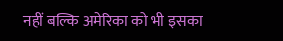नहीं बल्कि अमेरिका को भी इसका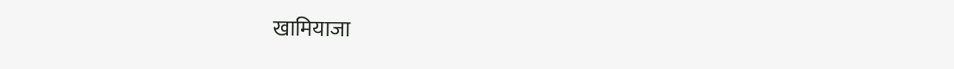खामियाजा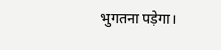भुगतना पड़ेगा।